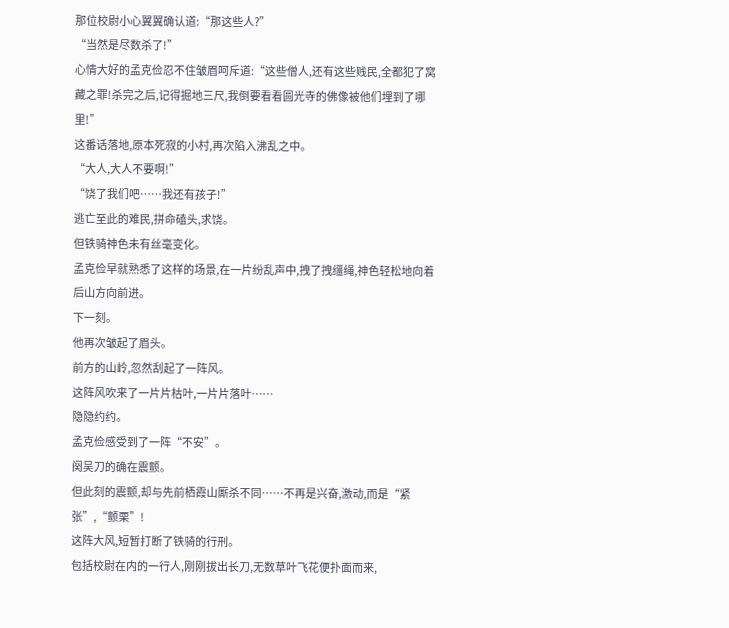那位校尉小心翼翼确认道:“那这些人?”
“当然是尽数杀了!”
心情大好的孟克俭忍不住皱眉呵斥道:“这些僧人,还有这些贱民,全都犯了窝藏之罪!杀完之后,记得掘地三尺,我倒要看看圆光寺的佛像被他们埋到了哪里!”
这番话落地,原本死寂的小村,再次陷入沸乱之中。
“大人,大人不要啊!”
“饶了我们吧……我还有孩子!”
逃亡至此的难民,拼命磕头,求饶。
但铁骑神色未有丝毫变化。
孟克俭早就熟悉了这样的场景,在一片纷乱声中,拽了拽缰绳,神色轻松地向着后山方向前进。
下一刻。
他再次皱起了眉头。
前方的山岭,忽然刮起了一阵风。
这阵风吹来了一片片枯叶,一片片落叶……
隐隐约约。
孟克俭感受到了一阵“不安”。
阕吴刀的确在震颤。
但此刻的震颤,却与先前栖霞山厮杀不同……不再是兴奋,激动,而是“紧张”,“颤栗”!
这阵大风,短暂打断了铁骑的行刑。
包括校尉在内的一行人,刚刚拔出长刀,无数草叶飞花便扑面而来,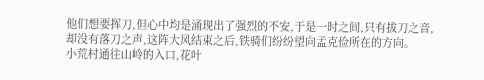他们想要挥刀,但心中均是涌现出了强烈的不安,于是一时之间,只有拔刀之音,却没有落刀之声,这阵大风结束之后,铁骑们纷纷望向孟克俭所在的方向。
小荒村通往山岭的入口,花叶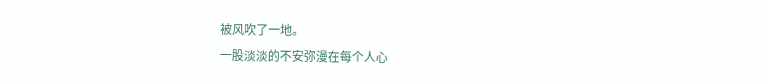被风吹了一地。
一股淡淡的不安弥漫在每个人心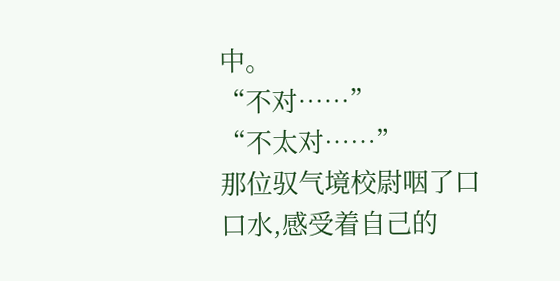中。
“不对……”
“不太对……”
那位驭气境校尉咽了口口水,感受着自己的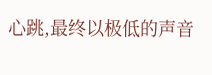心跳,最终以极低的声音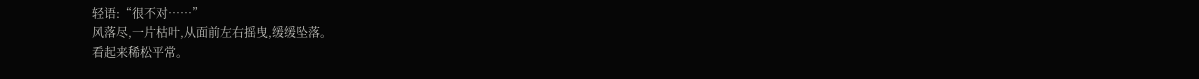轻语:“很不对……”
风落尽,一片枯叶,从面前左右摇曳,缓缓坠落。
看起来稀松平常。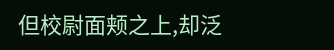但校尉面颊之上,却泛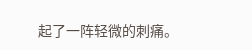起了一阵轻微的刺痛。